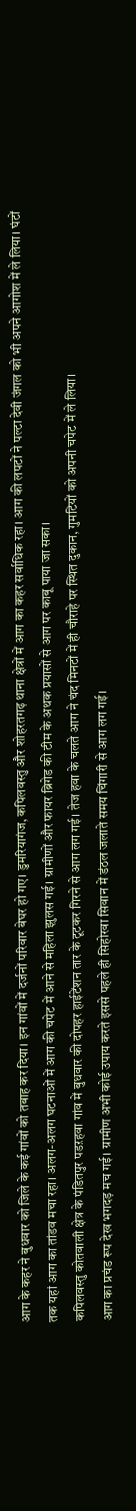आग के कहर ने बुधवार को जिले के कई गांवों को तबाह कर दिया। इन गांवों में दर्जनों परिवार बेघर हो गए। डुमरियागंज, कपिलवस्तु और शोहरतगढ़ थाना क्षेत्रों में आग का कहर सर्वाधिक रहा। आग की लपटों ने पल्टा देवी जंगल को भी अपने आगोश में ले लिया। घंटों तक यहां आग का तांडव मचा रहा। अलग-अलग घटनाओं में आग की चपेट में आने से महिला झुलस गई। ग्रामीणों और फायर ब्रिगेड की टीम के अथक प्रयासों से आग पर काबू पाया जा सका।
कपिलवस्तु कोतवाली क्षेत्र के पंडितपुर पडऱहवा गांव में बुधवार की दोपहर हाईटेंशन तार के टूटकर गिरने से आग लग गई। तेज हवा के चलते आग ने चंद मिनटों में ही चौराहे पर स्थित दुकान, गुमटियों को अपनी चपेट में ले लिया।
आग का प्रचंड रूप देख भगदड़ मच गई। ग्रामीण अभी कोई उपाय करते इससे पहले ही सिहोरवा सिवान में डंठल जलाते समय चिंगारी से आग लग गई।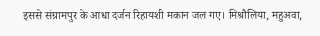इससे संग्रामपुर के आधा दर्जन रिहायशी मकान जल गए। मिश्रौलिया, महुअवा,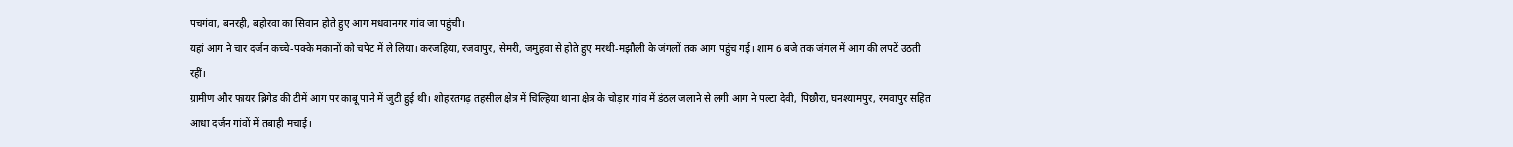पचगंवा, बनरही, बहोरवा का सिवान होते हुए आग मधवानगर गांव जा पहुंची।
यहां आग ने चार दर्जन कच्चे-पक्के मकानों को चपेट में ले लिया। करजहिया, रजवापुर, सेमरी, जमुहवा से होते हुए मरथी-मझौली के जंगलों तक आग पहुंच गई। शाम 6 बजे तक जंगल में आग की लपटें उठती रहीं।
ग्रामीण और फायर ब्रिगेड की टीमें आग पर काबू पाने में जुटी हुई थी। शोहरतगढ़ तहसील क्षेत्र में चिल्हिया थाना क्षेत्र के चोड़ार गांव में डंठल जलाने से लगी आग ने पल्टा देवी, पिछौरा, घनश्यामपुर, रमवापुर सहित आधा दर्जन गांवों में तबाही मचाई।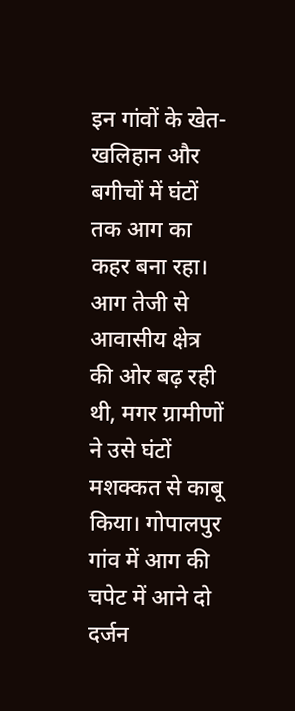इन गांवों के खेत-खलिहान और बगीचों में घंटों तक आग का कहर बना रहा। आग तेजी से आवासीय क्षेत्र की ओर बढ़ रही थी, मगर ग्रामीणों ने उसे घंटों मशक्कत से काबू किया। गोपालपुर गांव में आग की चपेट में आने दो दर्जन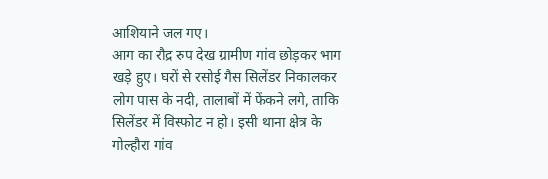आशियाने जल गए।
आग का रौद्र रुप देख ग्रामीण गांव छोड़कर भाग खड़े हुए। घरों से रसोई गैस सिलेंडर निकालकर लोग पास के नदी, तालाबों में फेंकने लगे, ताकि सिलेंडर में विस्फोट न हो। इसी थाना क्षेत्र के गोल्हौरा गांव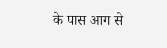के पास आग से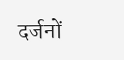दर्जनों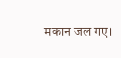मकान जल गए।